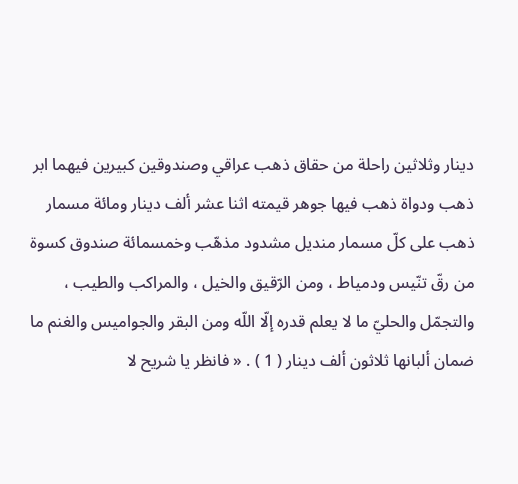دينار وثلاثين راحلة من حقاق ذهب عراقي وصندوقين كبيرين فيهما ابر ذهب ودواة ذهب فيها جوهر قيمته اثنا عشر ألف دينار ومائة مسمار ذهب على كلّ مسمار منديل مشدود مذهّب وخمسمائة صندوق كسوة من رقّ تنّيس ودمياط ، ومن الرّقيق والخيل ، والمراكب والطيب ، والتجمّل والحليّ ما لا يعلم قدره إلّا اللّه ومن البقر والجواميس والغنم ما ضمان ألبانها ثلاثون ألف دينار ( 1 ) . « فانظر يا شريح لا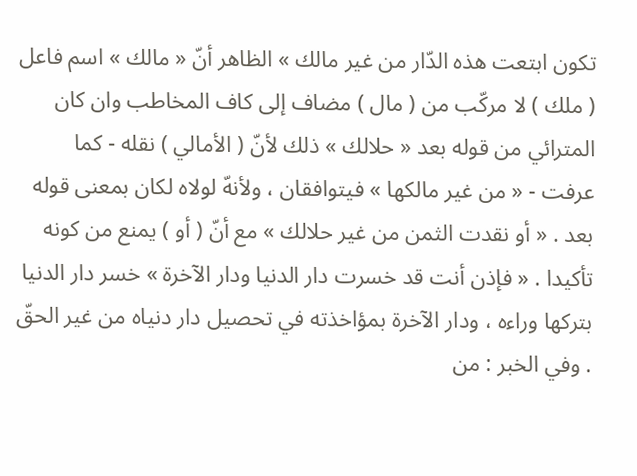تكون ابتعت هذه الدّار من غير مالك » الظاهر أنّ « مالك » اسم فاعل ( ملك ) لا مركّب من ( مال ) مضاف إلى كاف المخاطب وان كان المترائي من قوله بعد « حلالك » ذلك لأنّ ( الأمالي ) نقله - كما عرفت - « من غير مالكها » فيتوافقان ، ولأنهّ لولاه لكان بمعنى قوله بعد . « أو نقدت الثمن من غير حلالك » مع أنّ ( أو ) يمنع من كونه تأكيدا . « فإذن أنت قد خسرت دار الدنيا ودار الآخرة » خسر دار الدنيا بتركها وراءه ، ودار الآخرة بمؤاخذته في تحصيل دار دنياه من غير الحقّ . وفي الخبر : من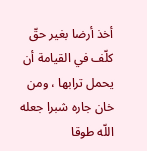أخذ أرضا بغير حقّ كلّف في القيامة أن يحمل ترابها ، ومن خان جاره شبرا جعله اللّه طوقا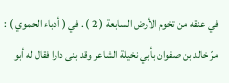في عنقه من تخوم الأرض السابعة ( 2 ) . في ( أدباء الحموي ) : مرّ خالد بن صفوان بأبي نخيلة الشاعر وقد بنى دارا فقال له أبو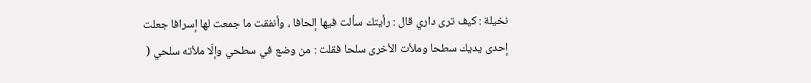نخيلة : كيف ترى داري قال : رأيتك سألت فيها إلحافا ، وأنفقت ما جمعت لها إسرافا جعلت إحدى يديك سطحا وملأت الأخرى سلحا فقلت : من وضع في سطحي وإلّا ملأته سلحي (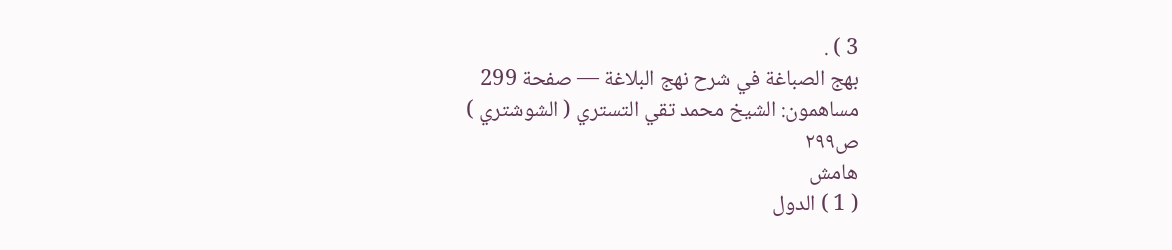3 ) .
بهج الصباغة في شرح نهج البلاغة — صفحة 299
مساهمون: الشيخ محمد تقي التستري ( الشوشتري )
ص٢٩٩
هامش
( 1 ) الدول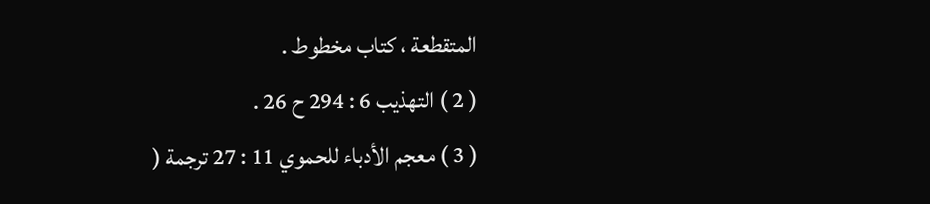المتقطعة ، كتاب مخطوط .
( 2 ) التهذيب 6 : 294 ح 26 .
( 3 ) معجم الأدباء للحموي 11 : 27 ترجمة (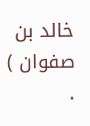خالد بن صفوان ) .